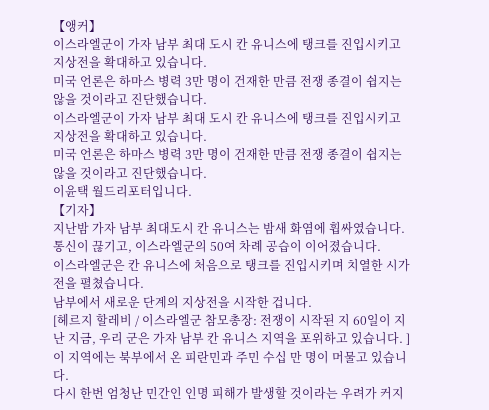【앵커】
이스라엘군이 가자 남부 최대 도시 칸 유니스에 탱크를 진입시키고 지상전을 확대하고 있습니다.
미국 언론은 하마스 병력 3만 명이 건재한 만큼 전쟁 종결이 쉽지는 않을 것이라고 진단했습니다.
이스라엘군이 가자 남부 최대 도시 칸 유니스에 탱크를 진입시키고 지상전을 확대하고 있습니다.
미국 언론은 하마스 병력 3만 명이 건재한 만큼 전쟁 종결이 쉽지는 않을 것이라고 진단했습니다.
이윤택 월드리포터입니다.
【기자】
지난밤 가자 남부 최대도시 칸 유니스는 밤새 화염에 휩싸였습니다.
통신이 끊기고, 이스라엘군의 50여 차례 공습이 이어졌습니다.
이스라엘군은 칸 유니스에 처음으로 탱크를 진입시키며 치열한 시가전을 펼쳤습니다.
남부에서 새로운 단계의 지상전을 시작한 겁니다.
[헤르지 할레비 / 이스라엘군 참모총장: 전쟁이 시작된 지 60일이 지난 지금, 우리 군은 가자 남부 칸 유니스 지역을 포위하고 있습니다. ]
이 지역에는 북부에서 온 피란민과 주민 수십 만 명이 머물고 있습니다.
다시 한번 엄청난 민간인 인명 피해가 발생할 것이라는 우려가 커지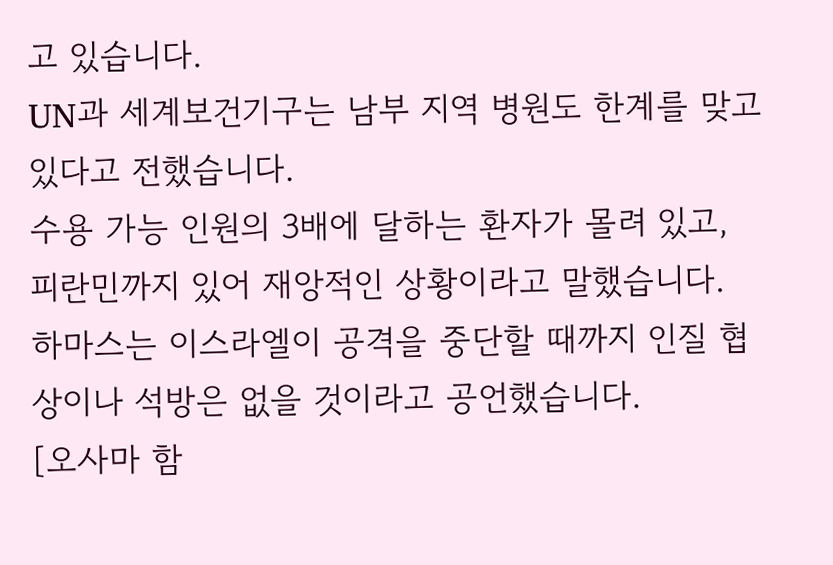고 있습니다.
UN과 세계보건기구는 남부 지역 병원도 한계를 맞고 있다고 전했습니다.
수용 가능 인원의 3배에 달하는 환자가 몰려 있고, 피란민까지 있어 재앙적인 상황이라고 말했습니다.
하마스는 이스라엘이 공격을 중단할 때까지 인질 협상이나 석방은 없을 것이라고 공언했습니다.
[오사마 함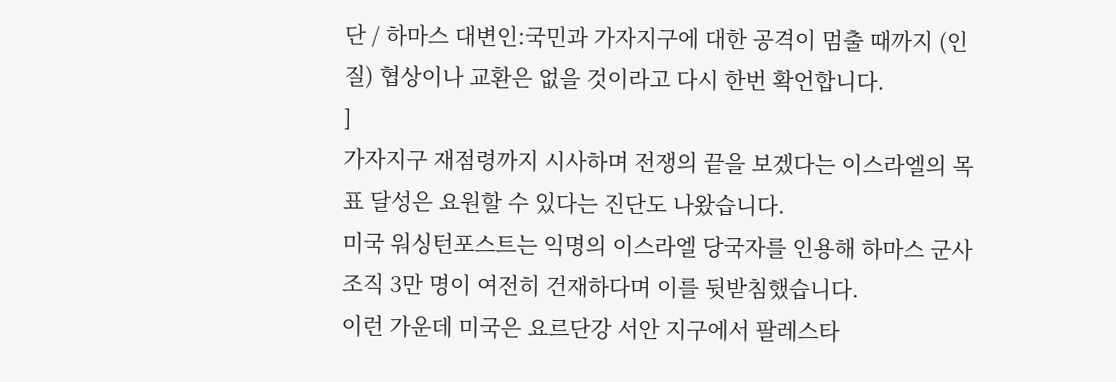단 / 하마스 대변인:국민과 가자지구에 대한 공격이 멈출 때까지 (인질) 협상이나 교환은 없을 것이라고 다시 한번 확언합니다.
]
가자지구 재점령까지 시사하며 전쟁의 끝을 보겠다는 이스라엘의 목표 달성은 요원할 수 있다는 진단도 나왔습니다.
미국 워싱턴포스트는 익명의 이스라엘 당국자를 인용해 하마스 군사조직 3만 명이 여전히 건재하다며 이를 뒷받침했습니다.
이런 가운데 미국은 요르단강 서안 지구에서 팔레스타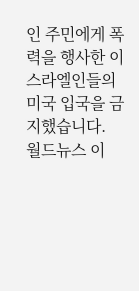인 주민에게 폭력을 행사한 이스라엘인들의 미국 입국을 금지했습니다.
월드뉴스 이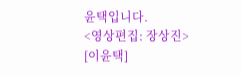윤택입니다.
<영상편집: 장상진>
[이윤택]